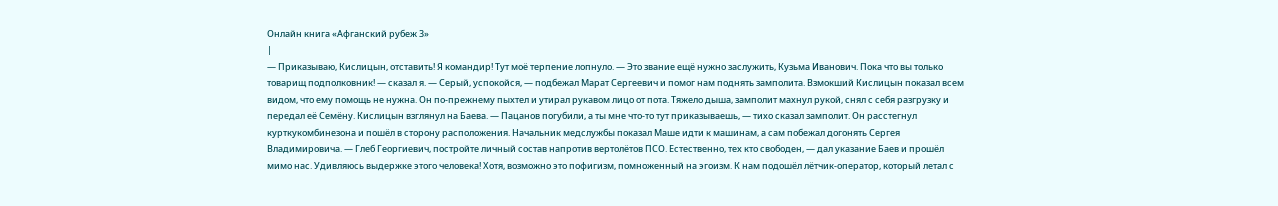Онлайн книга «Афганский рубеж 3»
|
— Приказываю, Кислицын, отставить! Я командир! Тут моё терпение лопнуло. — Это звание ещё нужно заслужить, Кузьма Иванович. Пока что вы только товарищ подполковник! — сказал я. — Серый, успокойся, — подбежал Марат Сергеевич и помог нам поднять замполита. Взмокший Кислицын показал всем видом, что ему помощь не нужна. Он по-прежнему пыхтел и утирал рукавом лицо от пота. Тяжело дыша, замполит махнул рукой, снял с себя разгрузку и передал её Семёну. Кислицын взглянул на Баева. — Пацанов погубили, а ты мне что-то тут приказываешь, — тихо сказал замполит. Он расстегнул курткукомбинезона и пошёл в сторону расположения. Начальник медслужбы показал Маше идти к машинам, а сам побежал догонять Сергея Владимировича. — Глеб Георгиевич, постройте личный состав напротив вертолётов ПСО. Естественно, тех кто свободен, — дал указание Баев и прошёл мимо нас. Удивляюсь выдержке этого человека! Хотя, возможно это пофигизм, помноженный на эгоизм. К нам подошёл лётчик-оператор, который летал с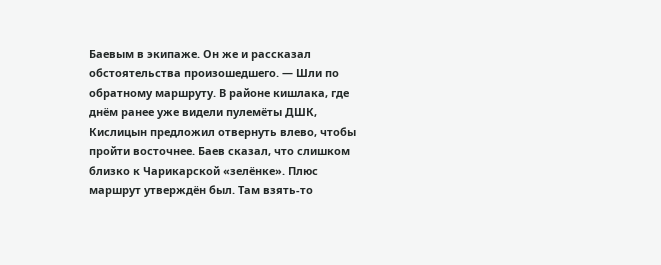Баевым в экипаже. Он же и рассказал обстоятельства произошедшего. — Шли по обратному маршруту. В районе кишлака, где днём ранее уже видели пулемёты ДШК, Кислицын предложил отвернуть влево, чтобы пройти восточнее. Баев сказал, что слишком близко к Чарикарской «зелёнке». Плюс маршрут утверждён был. Там взять-то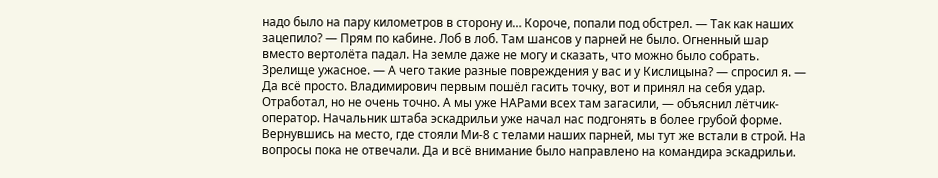надо было на пару километров в сторону и… Короче, попали под обстрел. — Так как наших зацепило? — Прям по кабине. Лоб в лоб. Там шансов у парней не было. Огненный шар вместо вертолёта падал. На земле даже не могу и сказать, что можно было собрать. Зрелище ужасное. — А чего такие разные повреждения у вас и у Кислицына? — спросил я. — Да всё просто. Владимирович первым пошёл гасить точку, вот и принял на себя удар. Отработал, но не очень точно. А мы уже НАРами всех там загасили, — объяснил лётчик-оператор. Начальник штаба эскадрильи уже начал нас подгонять в более грубой форме. Вернувшись на место, где стояли Ми-8 с телами наших парней, мы тут же встали в строй. На вопросы пока не отвечали. Да и всё внимание было направлено на командира эскадрильи.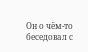Он о чём-то беседовал с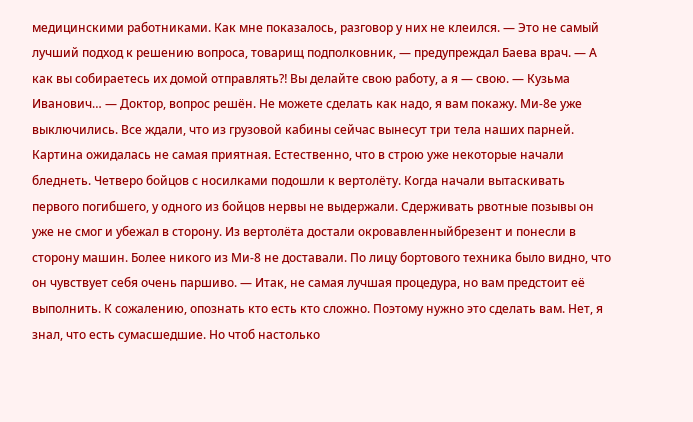медицинскими работниками. Как мне показалось, разговор у них не клеился. — Это не самый лучший подход к решению вопроса, товарищ подполковник, — предупреждал Баева врач. — А как вы собираетесь их домой отправлять⁈ Вы делайте свою работу, а я — свою. — Кузьма Иванович… — Доктор, вопрос решён. Не можете сделать как надо, я вам покажу. Ми-8е уже выключились. Все ждали, что из грузовой кабины сейчас вынесут три тела наших парней. Картина ожидалась не самая приятная. Естественно, что в строю уже некоторые начали бледнеть. Четверо бойцов с носилками подошли к вертолёту. Когда начали вытаскивать первого погибшего, у одного из бойцов нервы не выдержали. Сдерживать рвотные позывы он уже не смог и убежал в сторону. Из вертолёта достали окровавленныйбрезент и понесли в сторону машин. Более никого из Ми-8 не доставали. По лицу бортового техника было видно, что он чувствует себя очень паршиво. — Итак, не самая лучшая процедура, но вам предстоит её выполнить. К сожалению, опознать кто есть кто сложно. Поэтому нужно это сделать вам. Нет, я знал, что есть сумасшедшие. Но чтоб настолько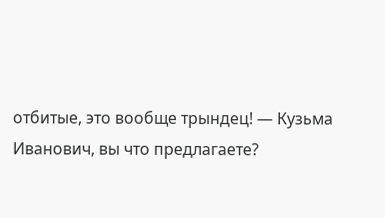отбитые, это вообще трындец! — Кузьма Иванович, вы что предлагаете?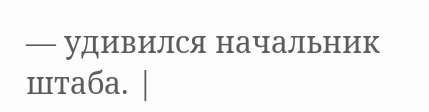— удивился начальник штаба. |